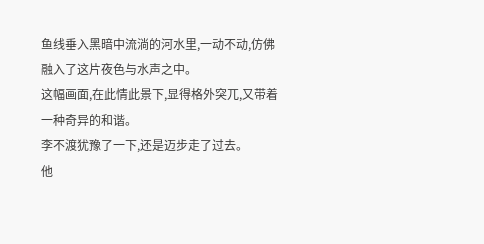鱼线垂入黑暗中流淌的河水里,一动不动,仿佛融入了这片夜色与水声之中。
这幅画面,在此情此景下,显得格外突兀,又带着一种奇异的和谐。
李不渡犹豫了一下,还是迈步走了过去。
他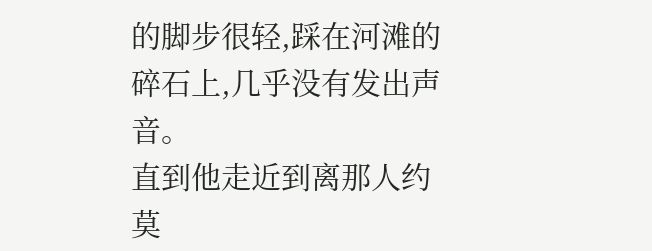的脚步很轻,踩在河滩的碎石上,几乎没有发出声音。
直到他走近到离那人约莫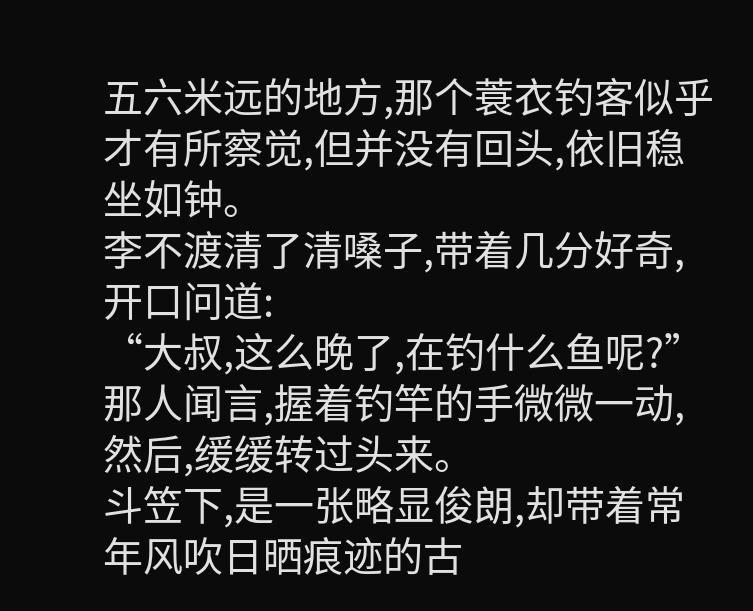五六米远的地方,那个蓑衣钓客似乎才有所察觉,但并没有回头,依旧稳坐如钟。
李不渡清了清嗓子,带着几分好奇,开口问道:
“大叔,这么晚了,在钓什么鱼呢?”
那人闻言,握着钓竿的手微微一动,然后,缓缓转过头来。
斗笠下,是一张略显俊朗,却带着常年风吹日晒痕迹的古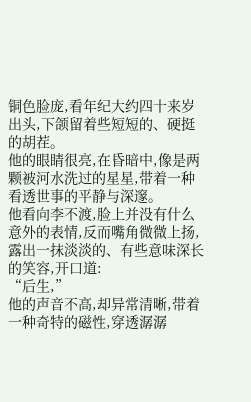铜色脸庞,看年纪大约四十来岁出头,下颌留着些短短的、硬挺的胡茬。
他的眼睛很亮,在昏暗中,像是两颗被河水洗过的星星,带着一种看透世事的平静与深邃。
他看向李不渡,脸上并没有什么意外的表情,反而嘴角微微上扬,露出一抹淡淡的、有些意味深长的笑容,开口道:
“后生,”
他的声音不高,却异常清晰,带着一种奇特的磁性,穿透潺潺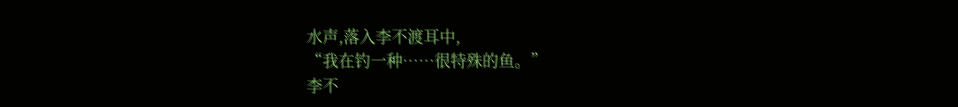水声,落入李不渡耳中,
“我在钓一种……很特殊的鱼。”
李不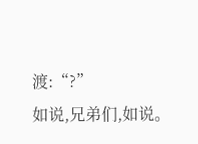渡:“?”
如说,兄弟们,如说。